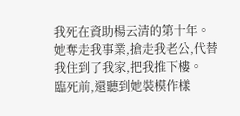我死在資助楊云清的第十年。
她奪走我事業,搶走我老公,代替我住到了我家,把我推下樓。
臨死前,還聽到她裝模作樣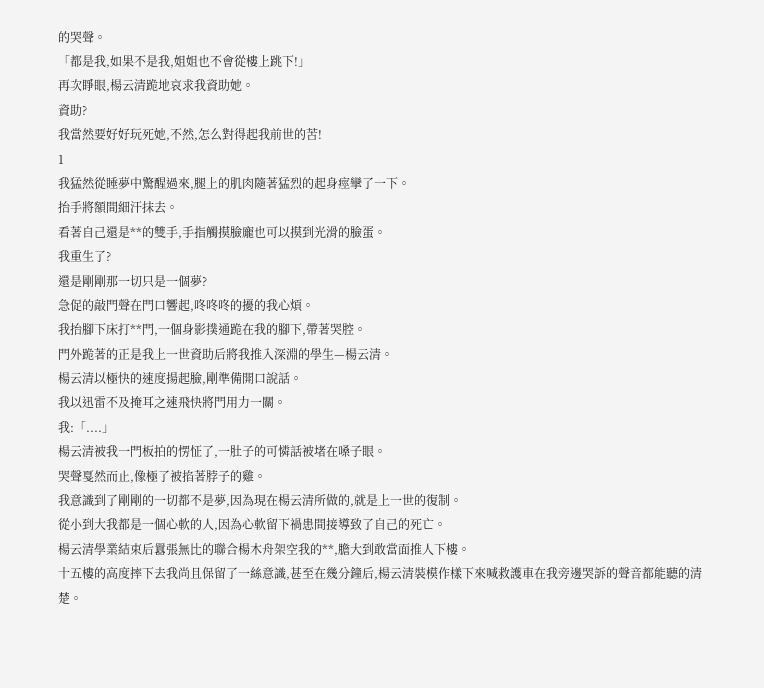的哭聲。
「都是我,如果不是我,姐姐也不會從樓上跳下!」
再次睜眼,楊云清跪地哀求我資助她。
資助?
我當然要好好玩死她,不然,怎么對得起我前世的苦!
1
我猛然從睡夢中驚醒過來,腿上的肌肉隨著猛烈的起身痙攣了一下。
抬手將額間細汗抹去。
看著自己還是**的雙手,手指觸摸臉龐也可以摸到光滑的臉蛋。
我重生了?
還是剛剛那一切只是一個夢?
急促的敲門聲在門口響起,咚咚咚的擾的我心煩。
我抬腳下床打**門,一個身影撲通跪在我的腳下,帶著哭腔。
門外跪著的正是我上一世資助后將我推入深淵的學生—楊云清。
楊云清以極快的速度揚起臉,剛準備開口說話。
我以迅雷不及掩耳之速飛快將門用力一關。
我:「....」
楊云清被我一門板拍的愣怔了,一肚子的可憐話被堵在嗓子眼。
哭聲戛然而止,像極了被掐著脖子的雞。
我意識到了剛剛的一切都不是夢,因為現在楊云清所做的,就是上一世的復制。
從小到大我都是一個心軟的人,因為心軟留下禍患間接導致了自己的死亡。
楊云清學業結束后囂張無比的聯合楊木舟架空我的**,膽大到敢當面推人下樓。
十五樓的高度摔下去我尚且保留了一絲意識,甚至在幾分鐘后,楊云清裝模作樣下來喊救護車在我旁邊哭訴的聲音都能聽的清楚。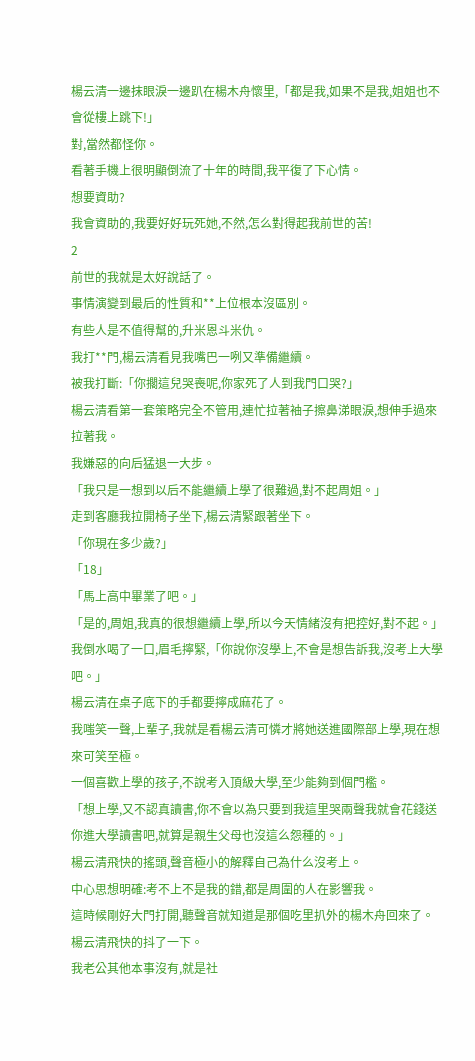楊云清一邊抹眼淚一邊趴在楊木舟懷里,「都是我,如果不是我,姐姐也不會從樓上跳下!」
對,當然都怪你。
看著手機上很明顯倒流了十年的時間,我平復了下心情。
想要資助?
我會資助的,我要好好玩死她,不然,怎么對得起我前世的苦!
2
前世的我就是太好說話了。
事情演變到最后的性質和**上位根本沒區別。
有些人是不值得幫的,升米恩斗米仇。
我打**門,楊云清看見我嘴巴一咧又準備繼續。
被我打斷:「你擱這兒哭喪呢,你家死了人到我門口哭?」
楊云清看第一套策略完全不管用,連忙拉著袖子擦鼻涕眼淚,想伸手過來拉著我。
我嫌惡的向后猛退一大步。
「我只是一想到以后不能繼續上學了很難過,對不起周姐。」
走到客廳我拉開椅子坐下,楊云清緊跟著坐下。
「你現在多少歲?」
「18」
「馬上高中畢業了吧。」
「是的,周姐,我真的很想繼續上學,所以今天情緒沒有把控好,對不起。」
我倒水喝了一口,眉毛擰緊,「你說你沒學上,不會是想告訴我,沒考上大學吧。」
楊云清在桌子底下的手都要擰成麻花了。
我嗤笑一聲,上輩子,我就是看楊云清可憐才將她送進國際部上學,現在想來可笑至極。
一個喜歡上學的孩子,不說考入頂級大學,至少能夠到個門檻。
「想上學,又不認真讀書,你不會以為只要到我這里哭兩聲我就會花錢送你進大學讀書吧,就算是親生父母也沒這么怨種的。」
楊云清飛快的搖頭,聲音極小的解釋自己為什么沒考上。
中心思想明確:考不上不是我的錯,都是周圍的人在影響我。
這時候剛好大門打開,聽聲音就知道是那個吃里扒外的楊木舟回來了。
楊云清飛快的抖了一下。
我老公其他本事沒有,就是社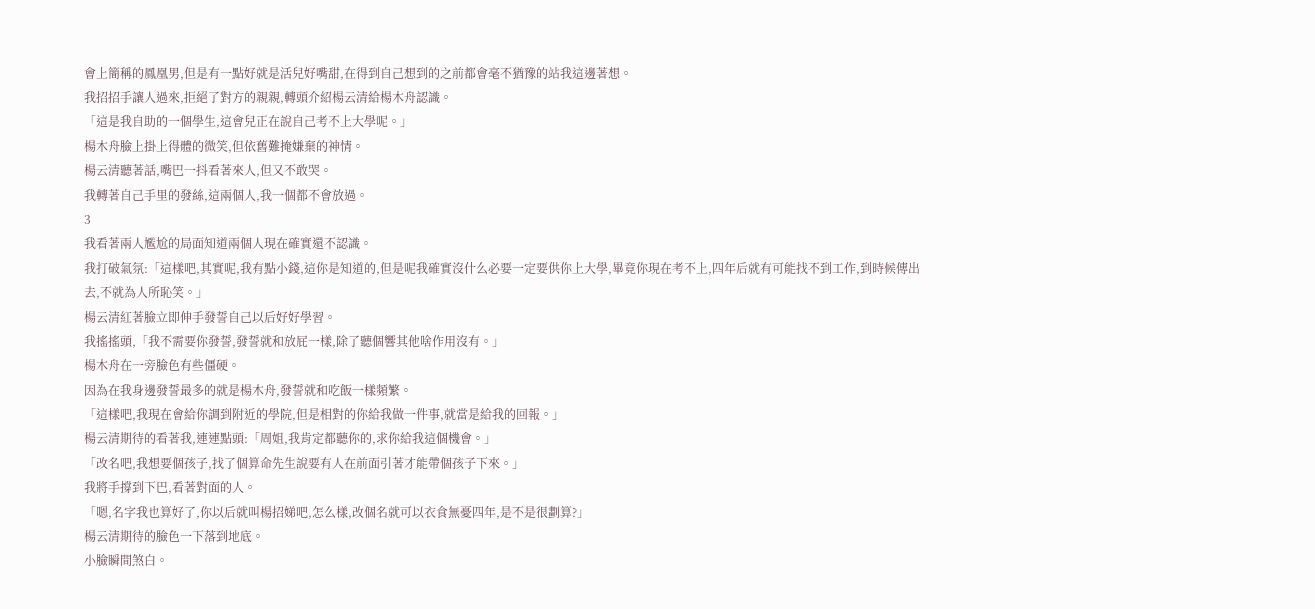會上簡稱的鳳凰男,但是有一點好就是活兒好嘴甜,在得到自己想到的之前都會毫不猶豫的站我這邊著想。
我招招手讓人過來,拒絕了對方的親親,轉頭介紹楊云清給楊木舟認識。
「這是我自助的一個學生,這會兒正在說自己考不上大學呢。」
楊木舟臉上掛上得體的微笑,但依舊難掩嫌棄的神情。
楊云清聽著話,嘴巴一抖看著來人,但又不敢哭。
我轉著自己手里的發絲,這兩個人,我一個都不會放過。
3
我看著兩人尷尬的局面知道兩個人現在確實還不認識。
我打破氣氛:「這樣吧,其實呢,我有點小錢,這你是知道的,但是呢我確實沒什么必要一定要供你上大學,畢竟你現在考不上,四年后就有可能找不到工作,到時候傳出去,不就為人所恥笑。」
楊云清紅著臉立即伸手發誓自己以后好好學習。
我搖搖頭,「我不需要你發誓,發誓就和放屁一樣,除了聽個響其他啥作用沒有。」
楊木舟在一旁臉色有些僵硬。
因為在我身邊發誓最多的就是楊木舟,發誓就和吃飯一樣頻繁。
「這樣吧,我現在會給你調到附近的學院,但是相對的你給我做一件事,就當是給我的回報。」
楊云清期待的看著我,連連點頭:「周姐,我肯定都聽你的,求你給我這個機會。」
「改名吧,我想要個孩子,找了個算命先生說要有人在前面引著才能帶個孩子下來。」
我將手撐到下巴,看著對面的人。
「嗯,名字我也算好了,你以后就叫楊招娣吧,怎么樣,改個名就可以衣食無憂四年,是不是很劃算?」
楊云清期待的臉色一下落到地底。
小臉瞬間煞白。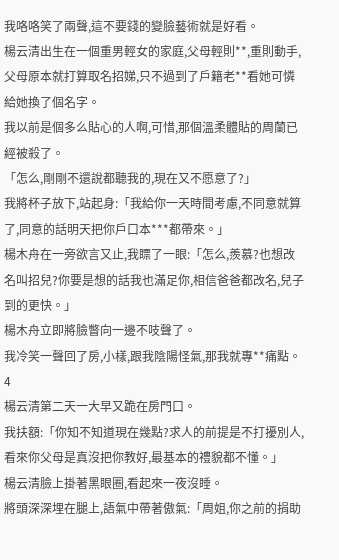我咯咯笑了兩聲,這不要錢的變臉藝術就是好看。
楊云清出生在一個重男輕女的家庭,父母輕則**,重則動手,父母原本就打算取名招娣,只不過到了戶籍老**看她可憐給她換了個名字。
我以前是個多么貼心的人啊,可惜,那個溫柔體貼的周蘭已經被殺了。
「怎么,剛剛不還說都聽我的,現在又不愿意了?」
我將杯子放下,站起身:「我給你一天時間考慮,不同意就算了,同意的話明天把你戶口本***都帶來。」
楊木舟在一旁欲言又止,我瞟了一眼:「怎么,羨慕?也想改名叫招兒?你要是想的話我也滿足你,相信爸爸都改名,兒子到的更快。」
楊木舟立即將臉瞥向一邊不吱聲了。
我冷笑一聲回了房,小樣,跟我陰陽怪氣,那我就專**痛點。
4
楊云清第二天一大早又跪在房門口。
我扶額:「你知不知道現在幾點?求人的前提是不打擾別人,看來你父母是真沒把你教好,最基本的禮貌都不懂。」
楊云清臉上掛著黑眼圈,看起來一夜沒睡。
將頭深深埋在腿上,語氣中帶著傲氣:「周姐,你之前的捐助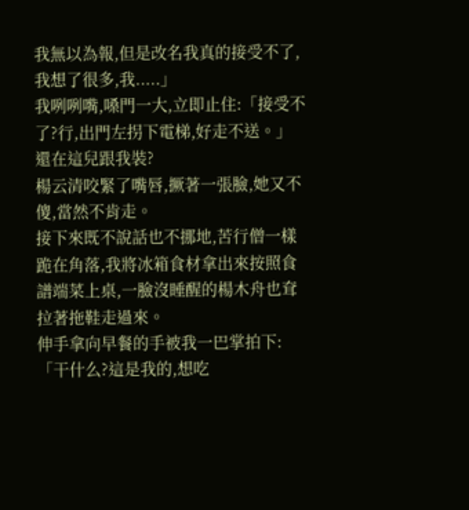我無以為報,但是改名我真的接受不了,我想了很多,我.....」
我咧咧嘴,嗓門一大,立即止住:「接受不了?行,出門左拐下電梯,好走不送。」
還在這兒跟我裝?
楊云清咬緊了嘴唇,撅著一張臉,她又不傻,當然不肯走。
接下來既不說話也不挪地,苦行僧一樣跪在角落,我將冰箱食材拿出來按照食譜端菜上桌,一臉沒睡醒的楊木舟也耷拉著拖鞋走過來。
伸手拿向早餐的手被我一巴掌拍下:「干什么?這是我的,想吃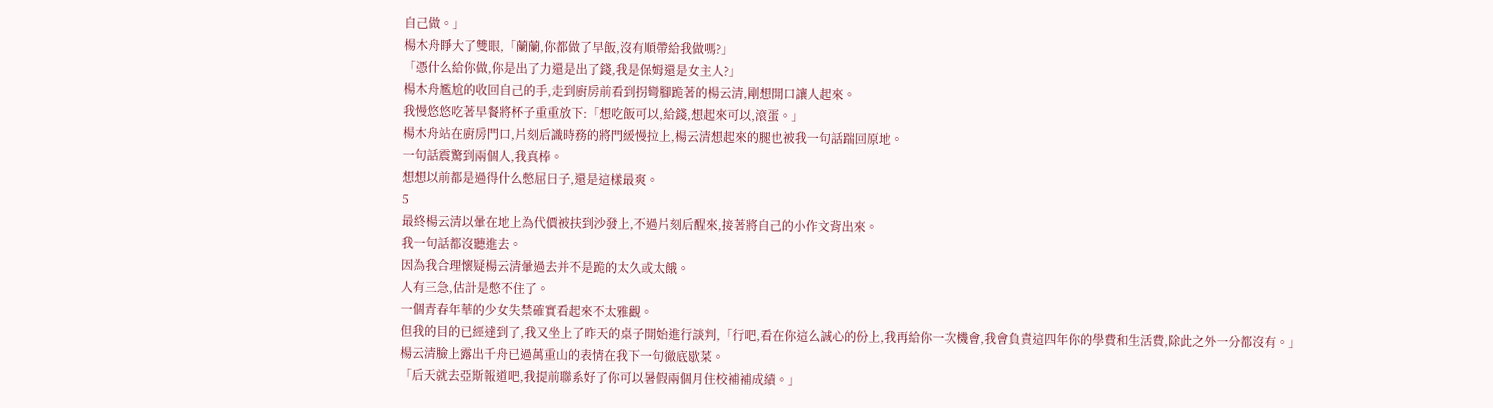自己做。」
楊木舟睜大了雙眼,「蘭蘭,你都做了早飯,沒有順帶給我做嗎?」
「憑什么給你做,你是出了力還是出了錢,我是保姆還是女主人?」
楊木舟尷尬的收回自己的手,走到廚房前看到拐彎腳跪著的楊云清,剛想開口讓人起來。
我慢悠悠吃著早餐將杯子重重放下:「想吃飯可以,給錢,想起來可以,滾蛋。」
楊木舟站在廚房門口,片刻后識時務的將門緩慢拉上,楊云清想起來的腿也被我一句話踹回原地。
一句話震驚到兩個人,我真棒。
想想以前都是過得什么憋屈日子,還是這樣最爽。
5
最終楊云清以暈在地上為代價被扶到沙發上,不過片刻后醒來,接著將自己的小作文背出來。
我一句話都沒聽進去。
因為我合理懷疑楊云清暈過去并不是跪的太久或太餓。
人有三急,估計是憋不住了。
一個青春年華的少女失禁確實看起來不太雅觀。
但我的目的已經達到了,我又坐上了昨天的桌子開始進行談判,「行吧,看在你這么誠心的份上,我再給你一次機會,我會負責這四年你的學費和生活費,除此之外一分都沒有。」
楊云清臉上露出千舟已過萬重山的表情在我下一句徹底歇菜。
「后天就去亞斯報道吧,我提前聯系好了你可以暑假兩個月住校補補成績。」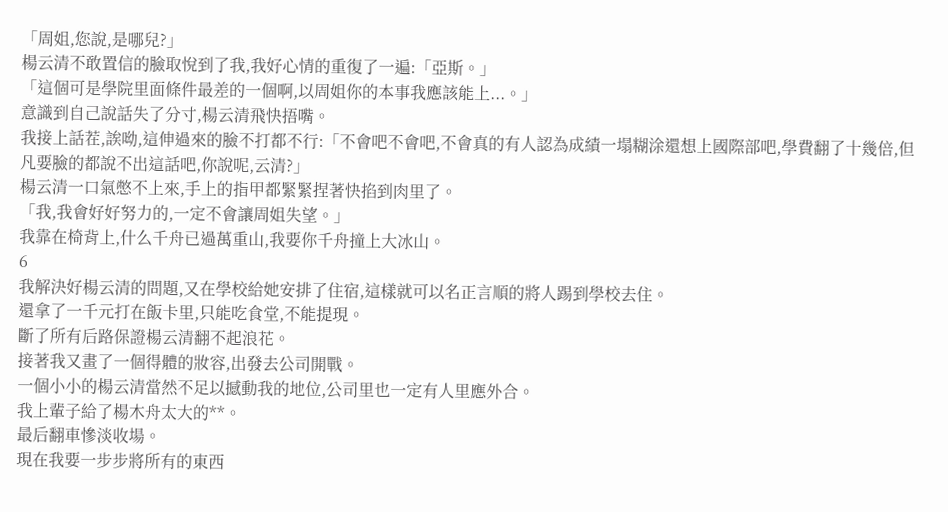「周姐,您說,是哪兒?」
楊云清不敢置信的臉取悅到了我,我好心情的重復了一遍:「亞斯。」
「這個可是學院里面條件最差的一個啊,以周姐你的本事我應該能上...。」
意識到自己說話失了分寸,楊云清飛快捂嘴。
我接上話茬,誒呦,這伸過來的臉不打都不行:「不會吧不會吧,不會真的有人認為成績一塌糊涂還想上國際部吧,學費翻了十幾倍,但凡要臉的都說不出這話吧,你說呢,云清?」
楊云清一口氣憋不上來,手上的指甲都緊緊捏著快掐到肉里了。
「我,我會好好努力的,一定不會讓周姐失望。」
我靠在椅背上,什么千舟已過萬重山,我要你千舟撞上大冰山。
6
我解決好楊云清的問題,又在學校給她安排了住宿,這樣就可以名正言順的將人踢到學校去住。
還拿了一千元打在飯卡里,只能吃食堂,不能提現。
斷了所有后路保證楊云清翻不起浪花。
接著我又畫了一個得體的妝容,出發去公司開戰。
一個小小的楊云清當然不足以撼動我的地位,公司里也一定有人里應外合。
我上輩子給了楊木舟太大的**。
最后翻車慘淡收場。
現在我要一步步將所有的東西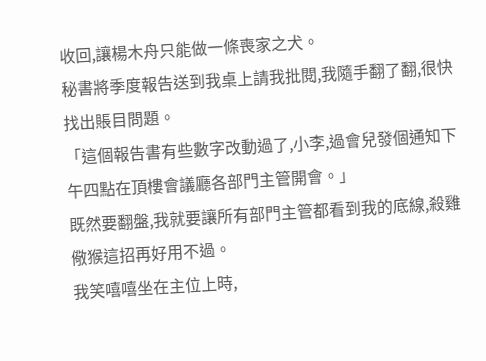收回,讓楊木舟只能做一條喪家之犬。
秘書將季度報告送到我桌上請我批閱,我隨手翻了翻,很快找出賬目問題。
「這個報告書有些數字改動過了,小李,過會兒發個通知下午四點在頂樓會議廳各部門主管開會。」
既然要翻盤,我就要讓所有部門主管都看到我的底線,殺雞儆猴這招再好用不過。
我笑嘻嘻坐在主位上時,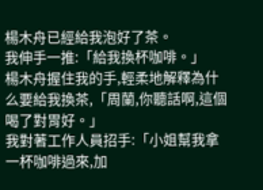楊木舟已經給我泡好了茶。
我伸手一推:「給我換杯咖啡。」
楊木舟握住我的手,輕柔地解釋為什么要給我換茶,「周蘭,你聽話啊,這個喝了對胃好。」
我對著工作人員招手:「小姐幫我拿一杯咖啡過來,加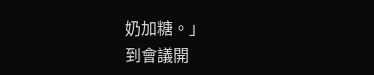奶加糖。」
到會議開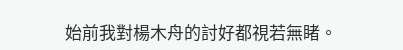始前我對楊木舟的討好都視若無睹。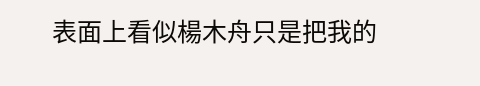表面上看似楊木舟只是把我的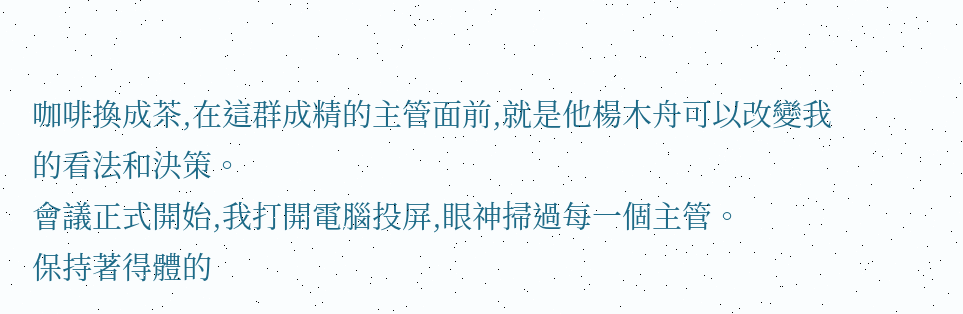咖啡換成茶,在這群成精的主管面前,就是他楊木舟可以改變我的看法和決策。
會議正式開始,我打開電腦投屏,眼神掃過每一個主管。
保持著得體的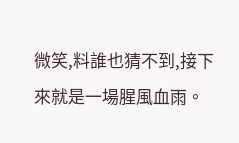微笑,料誰也猜不到,接下來就是一場腥風血雨。